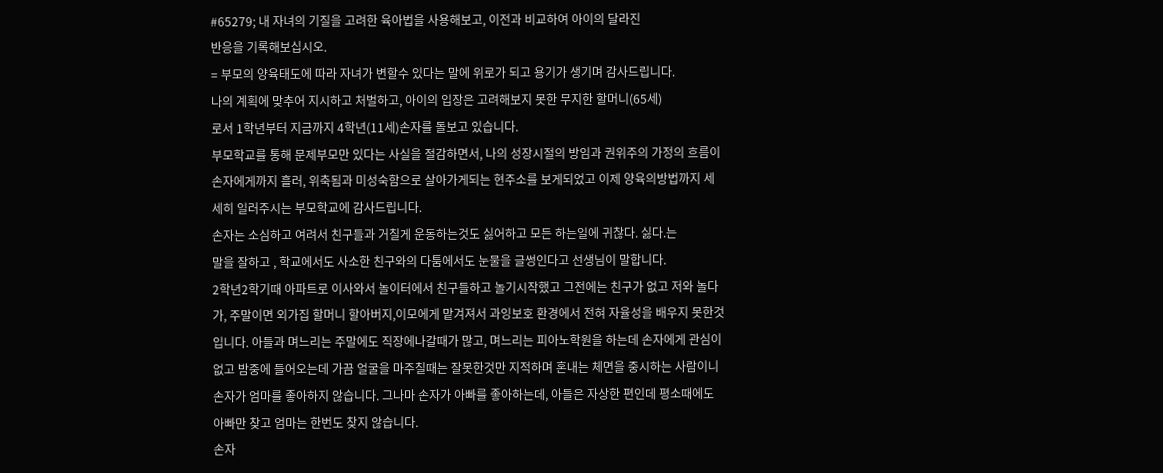#65279; 내 자녀의 기질을 고려한 육아법을 사용해보고, 이전과 비교하여 아이의 달라진
반응을 기록해보십시오.
= 부모의 양육태도에 따라 자녀가 변할수 있다는 말에 위로가 되고 용기가 생기며 감사드립니다.
나의 계획에 맞추어 지시하고 처벌하고, 아이의 입장은 고려해보지 못한 무지한 할머니(65세)
로서 1학년부터 지금까지 4학년(11세)손자를 돌보고 있습니다.
부모학교를 통해 문제부모만 있다는 사실을 절감하면서, 나의 성장시절의 방임과 권위주의 가정의 흐름이 손자에게까지 흘러, 위축됨과 미성숙함으로 살아가게되는 현주소를 보게되었고 이제 양육의방법까지 세세히 일러주시는 부모학교에 감사드립니다.
손자는 소심하고 여려서 친구들과 거칠게 운동하는것도 싫어하고 모든 하는일에 귀찮다. 싫다.는
말을 잘하고 , 학교에서도 사소한 친구와의 다툼에서도 눈물을 글썽인다고 선생님이 말합니다.
2학년2학기때 아파트로 이사와서 놀이터에서 친구들하고 놀기시작했고 그전에는 친구가 없고 저와 놀다가, 주말이면 외가집 할머니 할아버지,이모에게 맡겨져서 과잉보호 환경에서 전혀 자율성을 배우지 못한것입니다. 아들과 며느리는 주말에도 직장에나갈때가 많고, 며느리는 피아노학원을 하는데 손자에게 관심이 없고 밤중에 들어오는데 가끔 얼굴을 마주칠때는 잘못한것만 지적하며 혼내는 체면을 중시하는 사람이니 손자가 엄마를 좋아하지 않습니다. 그나마 손자가 아빠를 좋아하는데, 아들은 자상한 편인데 평소때에도 아빠만 찾고 엄마는 한번도 찾지 않습니다.
손자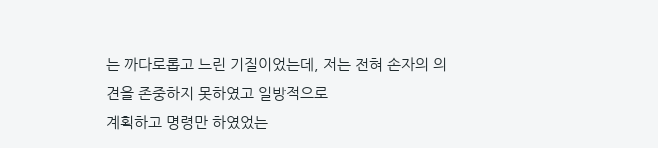는 까다로롭고 느린 기질이었는데, 저는 전혀 손자의 의견을 존중하지 못하였고 일방적으로
계획하고 명령만 하였었는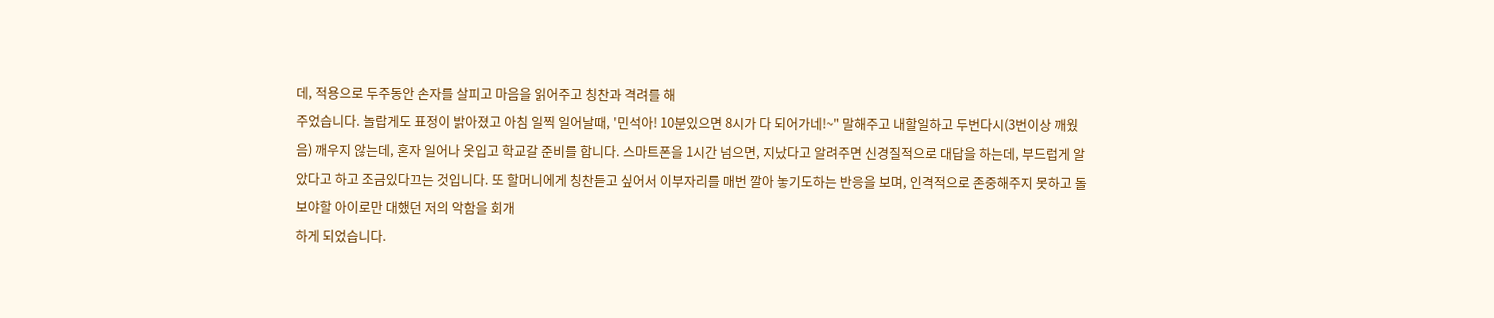데, 적용으로 두주동안 손자를 살피고 마음을 읽어주고 칭찬과 격려를 해
주었습니다. 놀랍게도 표정이 밝아졌고 아침 일찍 일어날때, '민석아! 10분있으면 8시가 다 되어가네!~" 말해주고 내할일하고 두번다시(3번이상 깨웠음) 깨우지 않는데, 혼자 일어나 옷입고 학교갈 준비를 합니다. 스마트폰을 1시간 넘으면, 지났다고 알려주면 신경질적으로 대답을 하는데, 부드럽게 알았다고 하고 조금있다끄는 것입니다. 또 할머니에게 칭찬듣고 싶어서 이부자리를 매번 깔아 놓기도하는 반응을 보며, 인격적으로 존중해주지 못하고 돌보야할 아이로만 대했던 저의 악함을 회개
하게 되었습니다.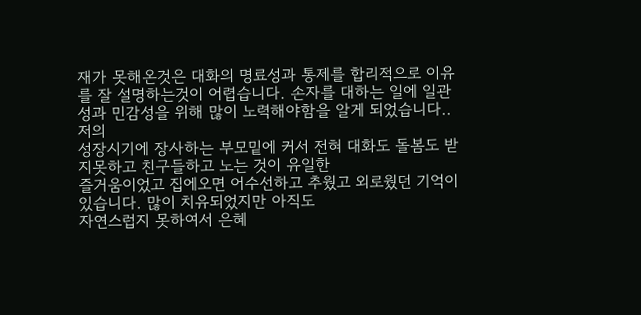재가 못해온것은 대화의 명료성과 통제를 합리적으로 이유를 잘 설명하는것이 어렵습니다. 손자를 대하는 일에 일관성과 민감성을 위해 많이 노력해야함을 알게 되었습니다.. 저의
성장시기에 장사하는 부모밑에 커서 전혀 대화도 돌봄도 받지못하고 친구들하고 노는 것이 유일한
즐거움이었고 집에오면 어수선하고 추웠고 외로웠던 기억이 있습니다. 많이 치유되었지만 아직도
자연스럽지 못하여서 은혜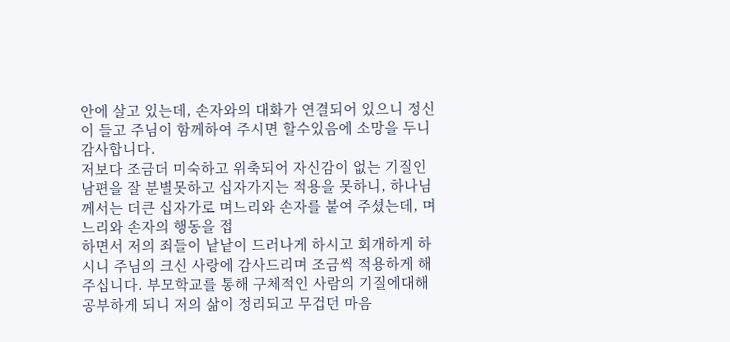안에 살고 있는데, 손자와의 대화가 연결되어 있으니 정신이 들고 주님이 함께하여 주시면 할수있음에 소망을 두니 감사합니다.
저보다 조금더 미숙하고 위축되어 자신감이 없는 기질인 남편을 잘 분별못하고 십자가지는 적용을 못하니, 하나님께서는 더큰 십자가로 며느리와 손자를 붙여 주셨는데, 며느리와 손자의 행동을 접
하면서 저의 죄들이 낱낱이 드러나게 하시고 회개하게 하시니 주님의 크신 사랑에 감사드리며 조금씩 적용하게 해주십니다. 부모학교를 통해 구체적인 사람의 기질에대해 공부하게 되니 저의 삶이 정리되고 무겁던 마음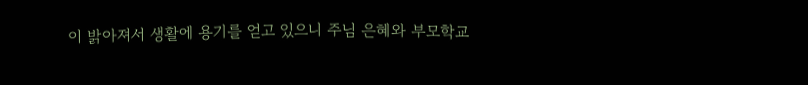이 밝아져서 생활에 용기를 얻고 있으니 주님 은혜와 부모학교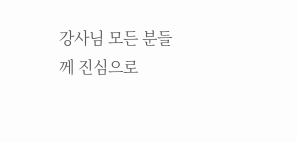강사님 모든 분들께 진심으로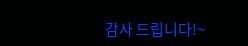감사 드립니다!~